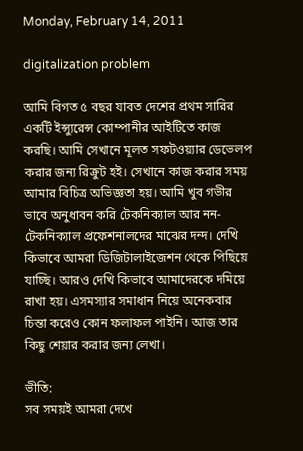Monday, February 14, 2011

digitalization problem

আমি বিগত ৫ বছর যাবত দেশের প্রথম সারির একটি ইন্স্যুরেন্স কোম্পানীর আইটিতে কাজ করছি। আমি সেখানে মূলত সফটওয়্যার ডেভেলপ করার জন্য রিক্রুট হই। সেখানে কাজ করার সময় আমার বিচিত্র অভিজ্ঞতা হয়। আমি খুব গভীর ভাবে অনুধাবন করি টেকনিক্যাল আর নন-টেকনিক্যাল প্রফেশনালদের মাঝের দন্দ। দেখি কিভাবে আমরা ডিজিটালাইজেশন থেকে পিছিয়ে যাচ্ছি। আরও দেখি কিভাবে আমাদেরকে দমিয়ে রাখা হয়। এসমস্যার সমাধান নিয়ে অনেকবার চিন্তা করেও কোন ফলাফল পাইনি। আজ তার কিছু শেয়ার করার জন্য লেখা।

ভীতি:
সব সময়ই আমরা দেখে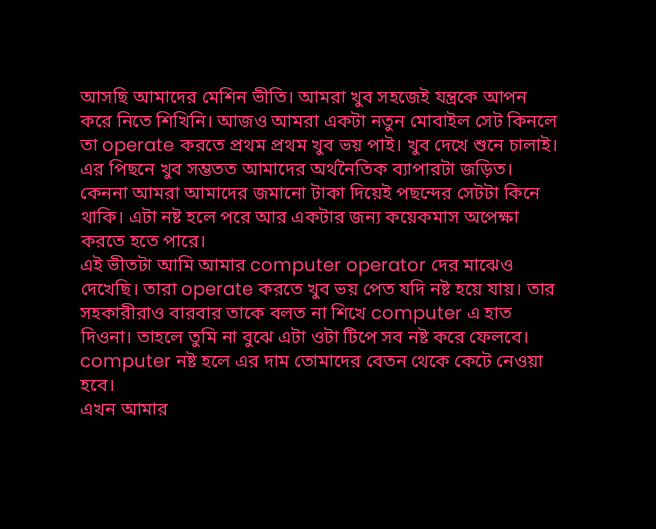আসছি আমাদের মেশিন ভীতি। আমরা খুব সহজেই যন্ত্রকে আপন করে নিতে শিখিনি। আজও আমরা একটা নতুন মোবাইল সেট কিনলে তা ‍operate করতে প্রথম প্রথম খুব ভয় পাই। খুব দেখে শুনে চালাই। এর পিছনে খুব সম্ভতত আমাদের অর্থনৈতিক ব্যাপারটা জড়িত। কেননা আমরা আমাদের জমানো টাকা দিয়েই পছন্দের সেটটা কিনে থাকি। এটা নষ্ট হলে পরে আর একটার জন্য কয়েকমাস অপেক্ষা করতে হতে পারে।
এই ভীতটা আমি আমার computer operator দের মাঝেও দেখেছি। তারা operate করতে খুব ভয় পেত যদি নষ্ট হয়ে যায়। তার সহকারীরাও বারবার তাকে বলত না শিখে computer এ হাত দিওনা। তাহলে তুমি না বুঝে এটা ওটা টিপে সব নষ্ট করে ফেলবে। computer নষ্ট হলে এর দাম তোমাদের বেতন থেকে কেটে নেওয়া হবে।
এখন আমার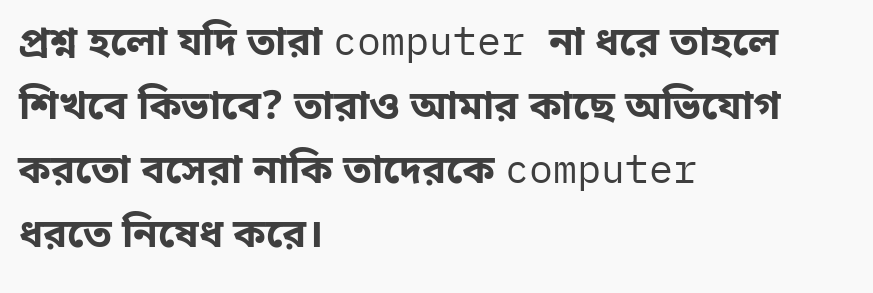প্রশ্ন হলো যদি তারা computer না ধরে তাহলে শিখবে কিভাবে? তারাও আমার কাছে অভিযোগ করতো বসেরা নাকি তাদেরকে computer ধরতে নিষেধ করে।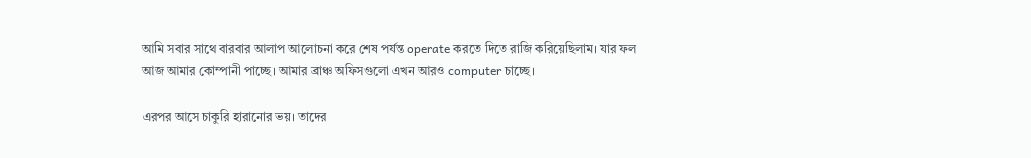আমি সবার সাথে বারবার আলাপ আলোচনা করে শেষ পর্যন্ত operate করতে দিতে রাজি করিয়েছিলাম। যার ফল আজ আমার কোম্পানী পাচ্ছে। আমার ব্রাঞ্চ অফিসগুলো এখন আরও computer চাচ্ছে।

এরপর আসে চাকুরি হারানোর ভয়। তাদের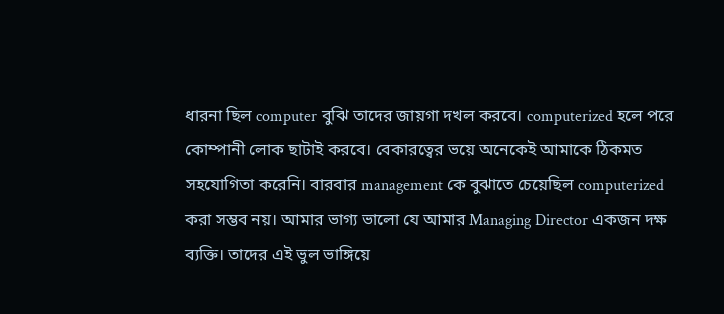ধারনা ছিল computer বুঝি তাদের জায়গা দখল করবে। computerized হলে পরে কোম্পানী লোক ছাটাই করবে। বেকারত্বের ভয়ে অনেকেই আমাকে ঠিকমত সহযোগিতা করেনি। বারবার management কে বুঝাতে চেয়েছিল computerized করা সম্ভব নয়। আমার ভাগ্য ভালো যে আমার Managing Director একজন দক্ষ ব্যক্তি। তাদের এই ভুল ভাঙ্গিয়ে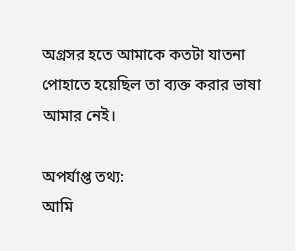অগ্রসর হতে আমাকে কতটা যাতনা পোহাতে হয়েছিল তা ব্যক্ত করার ভাষা আমার নেই।

অপর্যাপ্ত তথ্য:
আমি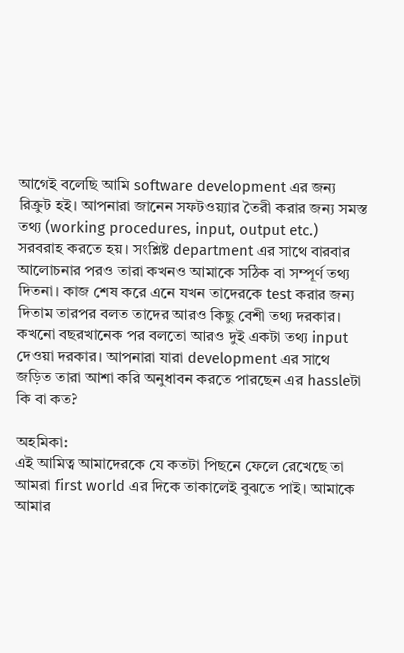আগেই বলেছি আমি software development এর জন্য রিক্রুট হই। আপনারা জানেন সফটওয়্যার তৈরী করার জন্য সমস্ত তথ্য (working procedures, input, output etc.) সরবরাহ করতে হয়। সংশ্লিষ্ট department এর সাথে বারবার আলোচনার পরও তারা কখনও আমাকে সঠিক বা সম্পূর্ণ তথ্য দিতন‍া। কাজ শেষ করে এনে যখন তাদেরকে test করার জন্য দিতাম তারপর বলত তাদের আরও কিছু বেশী তথ্য দরকার। কখনো বছরখানেক পর বলতো আরও দুই একটা তথ্য input দেওয়া দরকার। আপনারা যারা development এর সাথে জড়িত তারা আশা করি অনুধাবন করতে পারছেন এর hassleটা কি বা কত?

অহমিকা:
এই ‍আমিত্ব আমাদেরকে যে কতটা পিছনে ফেলে রেখেছে তা আমরা ‍first world এর দিকে তাকালেই বুঝতে পাই। আমাকে আমার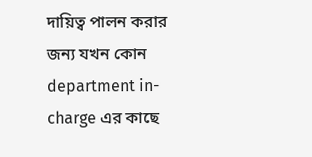দায়িত্ব পালন করার জন্য যখন কোন department in-charge এর কাছে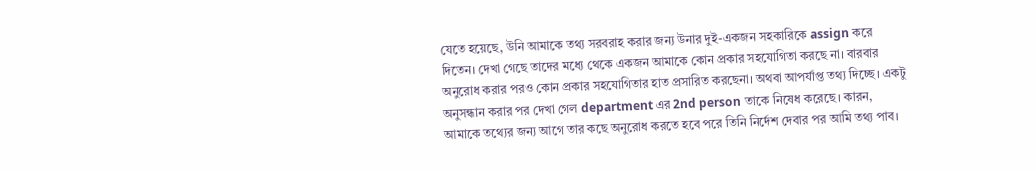যেতে হয়েছে, উনি আমাকে তথ্য সরবরাহ করার জন্য উনার দুই-একজন সহকারিকে assign করে দিতেন। দেখা গেছে তাদের মধ্যে থেকে একজন আমাকে কোন প্রকার সহযোগিতা করছে না। বারবার অনুরোধ করার পরও কোন প্রকার সহযোগিতার হাত প্রসারিত করছেনা। অথবা ‍আপর্যাপ্ত তথ্য দিচ্ছে। একটু অনুসন্ধান করার পর দেখা গেল department এর 2nd person তাকে নিষেধ করেছে। কারন, আমাকে তথ্যের জন্য আগে তার কছে অনুরোধ করতে হবে পরে তিনি নির্দেশ দেবার পর আমি তথ্য পাব।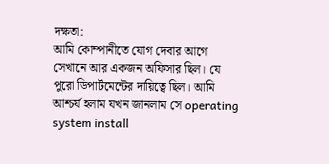দক্ষতা:
আমি কোম্পানীতে যোগ দেবার আগে সেখানে আর একজন অফিসার ছিল। যে পুরো ডিপার্টমেন্টের দায়িত্বে ছিল। আমি আশ্চর্য হলাম যখন জানলাম সে operating system install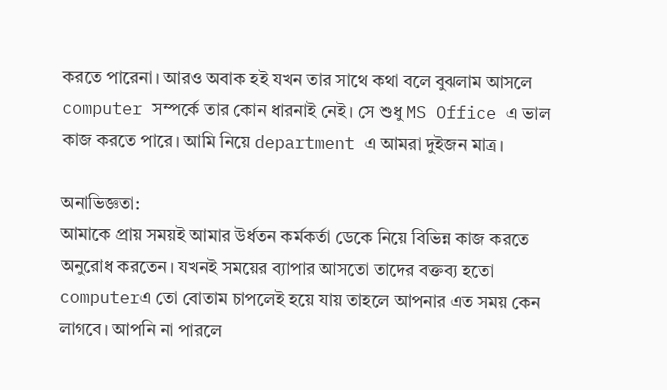করতে পারেনা। আরও অবাক হই যখন তার সাথে কথা বলে বুঝলাম আসলে computer সম্পর্কে তার কোন ধারনাই নেই। সে শুধু MS Office এ ভাল কাজ করতে পারে। আমি নিয়ে department এ আমরা দুইজন মাত্র।

অনাভিজ্ঞতা:
আমাকে প্রায় সময়ই আমার উর্ধতন কর্মকর্তা ডেকে নিয়ে বিভিন্ন কাজ করতে অনুরোধ করতেন। যখনই সময়ের ব্যাপার আসতো তাদের বক্তব্য হতো computerএ তো বোতাম চাপলেই হয়ে যায় তাহলে আপনার এত সময় কেন লাগবে। আপনি না পারলে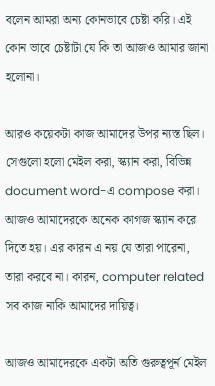বলেন আমরা অন্য কোনভাবে চেষ্টা করি। এই কোন ভাবে চেষ্টাটা যে কি তা আজও আমার জানা হলোনা।

আরও কয়েকটা কাজ আমাদের উপর ন্যস্ত ছিল। সেগুলো হলো মেইল করা, স্ক্যান করা, বিভিন্ন document word-এ compose করা। আজও আমাদেরকে অনেক কাগজ স্ক্যান করে দিতে হয়। এর কারন এ নয় যে তারা পারেনা, তারা করবে না। কারন, computer related সব কাজ নাকি আমাদের দায়িত্ব।

আজও আমাদেরকে একটা অতি গুরুত্বপূর্ন মেইল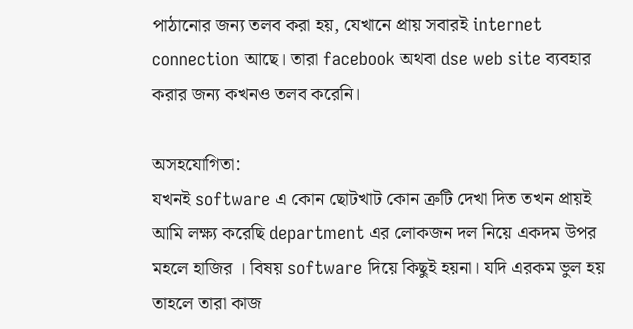পাঠানোর জন্য তলব করা হয়, যেখানে প্রায় সবারই internet connection আছে। তারা ‍facebook অথবা dse web site ব্যবহার করার জন্য কখনও তলব করেনি।

অসহযোগিতা:
যখনই software এ কোন ছোটখাট কোন ত্রুটি দেখা দিত তখন প্রায়ই আমি লক্ষ্য করেছি department এর লোকজন দল নিয়ে একদম উপর মহলে হাজির । বিষয় software দিয়ে কিছুই হয়না। যদি এরকম ভুল হয় তাহলে তারা কাজ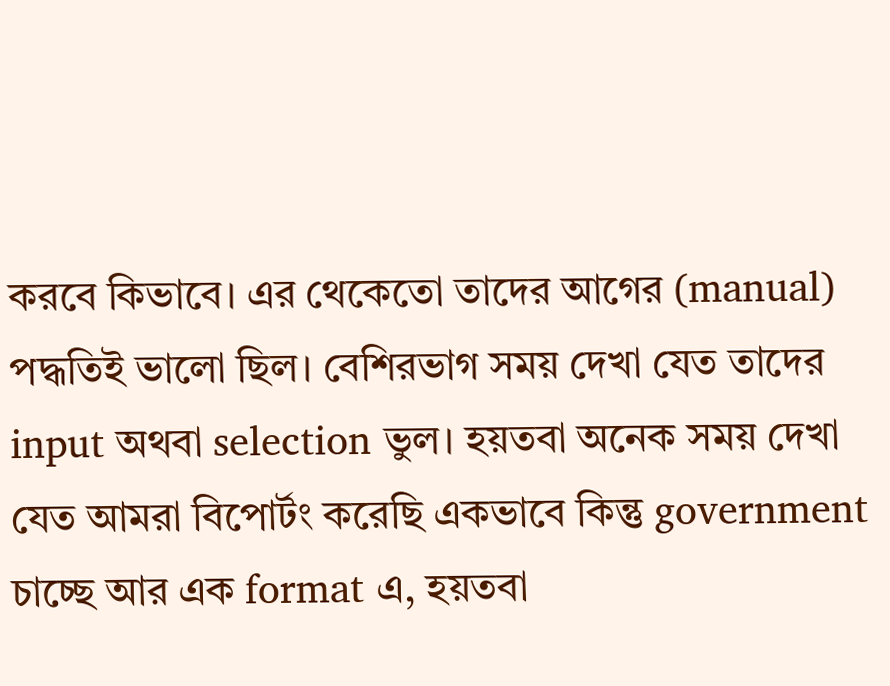করবে কিভাবে। এর থেকেতো তাদের আগের (manual) পদ্ধতিই ভালো ছিল। বেশিরভাগ সময় দেখা যেত তাদের input অথবা selection ভুল। হয়তবা অনেক সময় দেখা যেত আমরা বিপোর্টং করেছি একভাবে কিন্তু government চাচ্ছে আর এক format এ, হয়তবা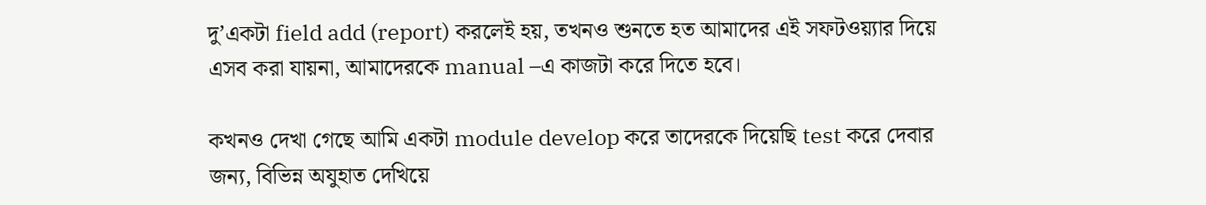দু’একটা field add (report) করলেই হয়, তখনও শুনতে হত আমাদের এই সফটওয়্যার দিয়ে এসব করা যায়না, আমাদেরকে manual –এ কাজটা করে দিতে হবে।

কখনও দেখা গেছে আমি একটা module develop করে তাদেরকে দিয়েছি test করে দেবার জন্য, বিভিন্ন অযুহাত দেখিয়ে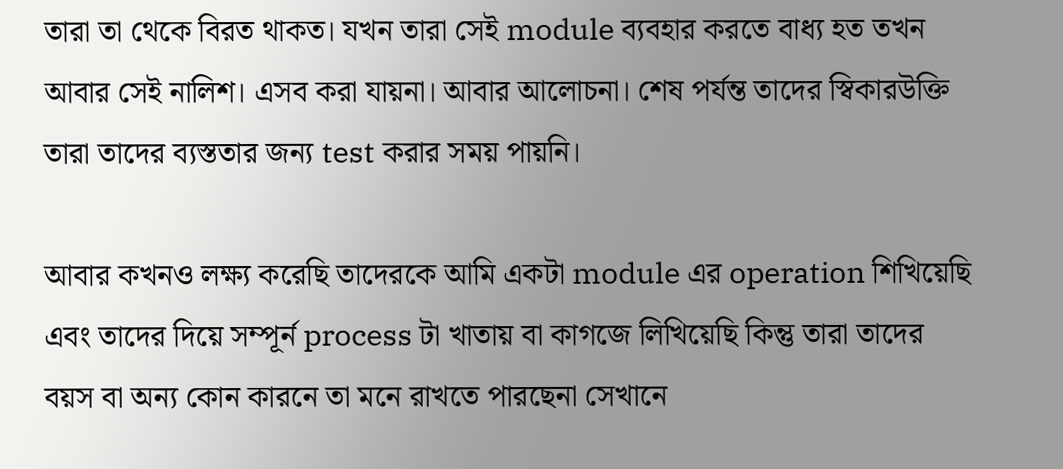তারা তা থেকে বিরত থাকত। যখন তারা সেই module ব্যবহার করতে বাধ্য হত তখন আবার সেই নালিশ। এসব করা যায়না। আবার আলোচনা। শেষ পর্যন্ত তাদের স্বিকারউক্তি তারা তাদের ব্যস্ততার জন্য test করার সময় পায়নি।

আবার কখনও লক্ষ্য করেছি তাদেরকে আমি একটা module এর operation শিখিয়েছি এবং তাদের দিয়ে সম্পূর্ন process টা খাতায় বা কাগজে লিখিয়েছি কিন্তু তারা তাদের বয়স বা অন্য কোন কারনে তা মনে রাখতে পারছেনা সেখানে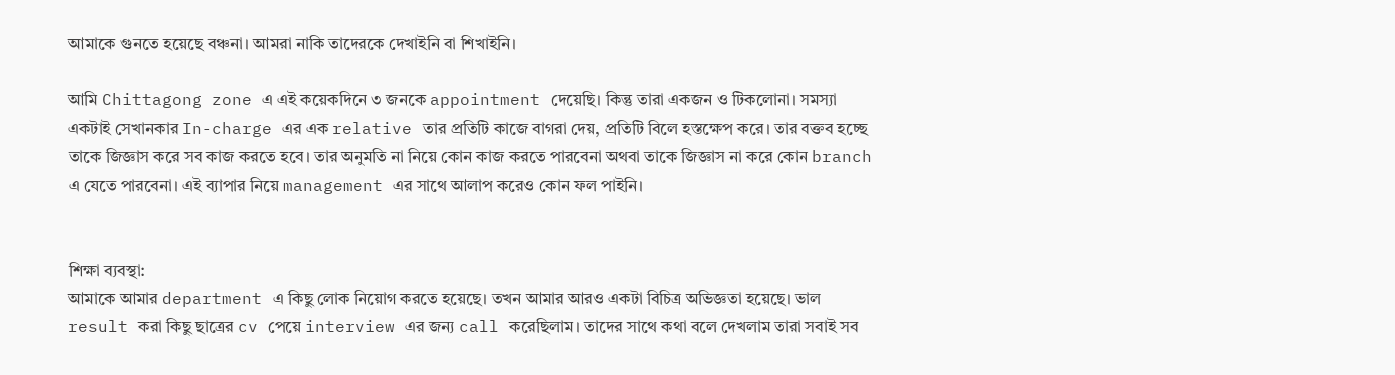আমাকে গুনতে হয়েছে বঞ্চনা। আমরা নাকি তাদেরকে দেখাইনি বা শিখাইনি।

আমি Chittagong zone এ এই কয়েকদিনে ৩ জনকে appointment দেয়েছি। কিন্তু তারা একজন ও টিকলোনা। সমস্যা একটাই সেখানকার In-charge এর এক relative তার প্রতিটি কাজে বাগরা দেয়, প্রতিটি বিলে হস্তক্ষেপ করে। তার বক্তব হচ্ছে তাকে জিজ্ঞাস করে সব কাজ করতে হবে। তার অনুমতি না নিয়ে কোন কাজ করতে পারবেনা অথবা তাকে জিজ্ঞাস না করে কোন branch এ যেতে পারবেনা। এই ব্যাপার নিয়ে management এর সাথে আলাপ করেও কোন ফল পাইনি।


শিক্ষা ব্যবস্থা:
আমাকে আমার department এ কিছু লোক নিয়োগ করতে হয়েছে। তখন আমার আরও একটা বিচিত্র অভিজ্ঞতা হয়েছে। ভাল result করা কিছ‍ু ছাত্রের cv পেয়ে interview এর জন্য call করেছিলাম। তাদের সাথে কথা বলে দেখলাম তারা সবাই সব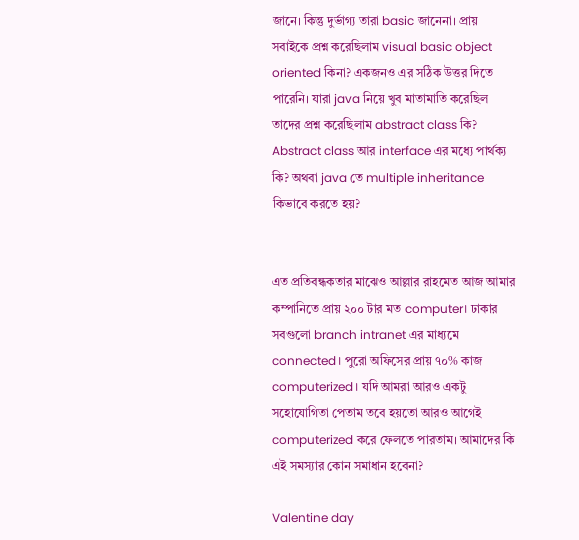জানে। কিন্তু দুর্ভাগ্য তারা basic জানেনা। প্রায় সবাইকে প্রশ্ন করেছিলাম visual basic object oriented কিনা? একজনও এর সঠিক উত্তর দিতে পারেনি। যারা java নিয়ে খুব মাতামাতি করেছিল তাদের প্রশ্ন করেছিলাম abstract class কি? Abstract class আর interface এর মধ্যে পার্থক্য কি? অথবা java তে multiple inheritance কিভাবে করতে হয়?


এত প্রতিবন্ধকতার মাঝেও আল্লার রাহমেত আজ আমার কম্পানিতে প্রায় ২০০ টার মত computer। ঢাকার সবগুলো branch intranet এর মাধ্যমে connected। পুরো অফিসের প্রায় ৭০% কাজ computerized। যদি আমরা আরও একটু সহোযোগিতা পেতাম তবে হয়তো আরও আগেই computerized করে ফেলতে পারতাম। আমাদের কি এই সমস্যার কোন সমাধান হবেনা?

Valentine day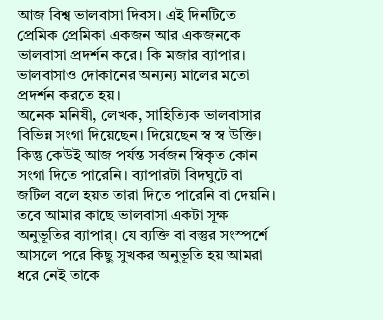আজ বিশ্ব ভালবাসা দিবস। এই দিনটিতে প্রেমিক প্রেমিকা একজন আর একজনকে ভালবাসা প্রদর্শন করে। কি মজার ব্যাপার। ভালবাসাও দোকানের অন্যন্য মালের মতো প্রদর্শন করতে হয়।
অনেক মনিষী, লেখক, সাহিত্যিক ভালবাসার বিভিন্ন সংগা দিয়েছেন। দিয়েছেন স্ব স্ব উক্তি। কিন্তু কেউই আজ পর্যন্ত সর্বজন স্বিকৃত কোন সংগা দিতে পারেনি। ব্যাপারটা বিদঘুটে বা জটিল বলে হয়ত তারা দিতে পারেনি বা দেয়নি।
তবে আমার কাছে ভালবাসা একটা সূক্ষ অনুভূতির ব্যাপার্। যে ব্যক্তি বা বস্তুর সংস্পর্শে আসলে পরে কিছু সুখকর অনুভূতি হয় আমরা ধরে নেই তাকে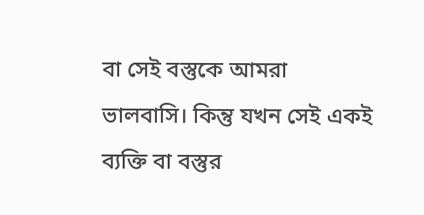বা সেই বস্তুকে আমরা ভালবাসি। কিন্তু যখন সেই একই ব্যক্তি বা বস্তুর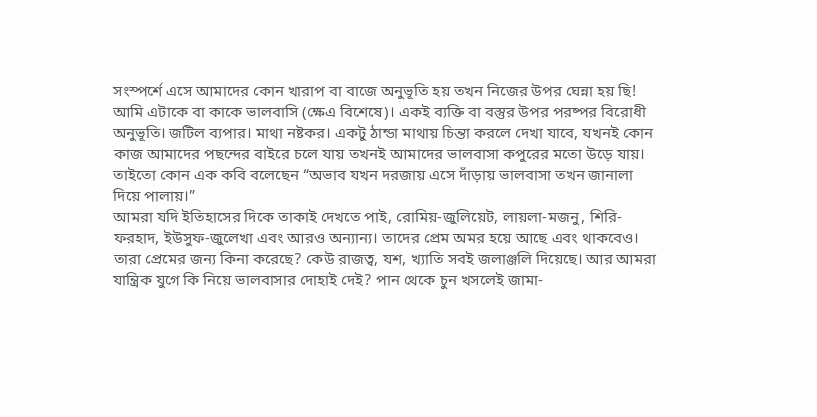সংস্পর্শে এসে আমাদের কোন খারাপ বা বাজে অনুভূতি হয় তখন নিজের উপর ঘেন্না হয় ছি! আমি এটাকে বা কাকে ভালবাসি (ক্ষেএ বিশেষে)। একই ব্যক্তি বা বস্তুর উপর পরষ্পর বিরোধী অনুভূতি। জটিল ব্যপার। মাথা নষ্টকর। একটু ঠান্ডা মাথায় চিন্তা করলে দেখা যাবে, যখনই কোন কাজ আমাদের পছন্দের বাইরে চলে যায় তখনই আমাদের ভালবাসা কপুরের মতো উড়ে যায়। তাইতো কোন এক কবি বলেছেন “অভাব যখন দরজায় এসে দাঁড়ায় ভালবাসা তখন জানালা দিয়ে পালায়।”
আমরা যদি ইতিহাসের দিকে তাকাই দেখতে পাই, রোমিয়-জুলিয়েট, লায়লা-মজনু, শিরি-ফরহাদ, ইউসুফ-জুলেখা এবং আরও অন্যান্য। তাদের প্রেম অমর হয়ে আছে এবং থাকবেও। তারা প্রেমের জন্য কিনা করেছে? কেউ রাজত্ব, যশ, খ্যাতি সবই জলাঞ্জলি দিয়েছে। আর আমরা যান্ত্রিক যুগে কি নিয়ে ভালবাসার দোহাই দেই? পান থেকে চুন খসলেই জামা-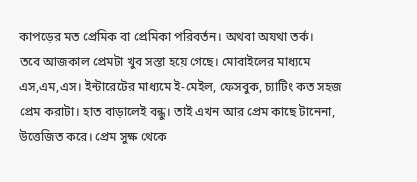কাপড়ের মত প্রেমিক বা প্রেমিকা পরিবর্তন। অথবা অযথা তর্ক।
তবে আজকাল প্রেমটা খুব সস্তা হয়ে গেছে। মোবাইলের মাধ্যমে এস,এম,এস। ইন্টারেটের মাধ্যমে ই-মেইল, ফেসবুক, চ্যাটিং কত সহজ প্রেম করাটা। হাত বাড়ালেই বন্ধু। তাই এখন আর প্রেম কাছে টানেনা, উত্তেজিত করে। প্রেম সুক্ষ থেকে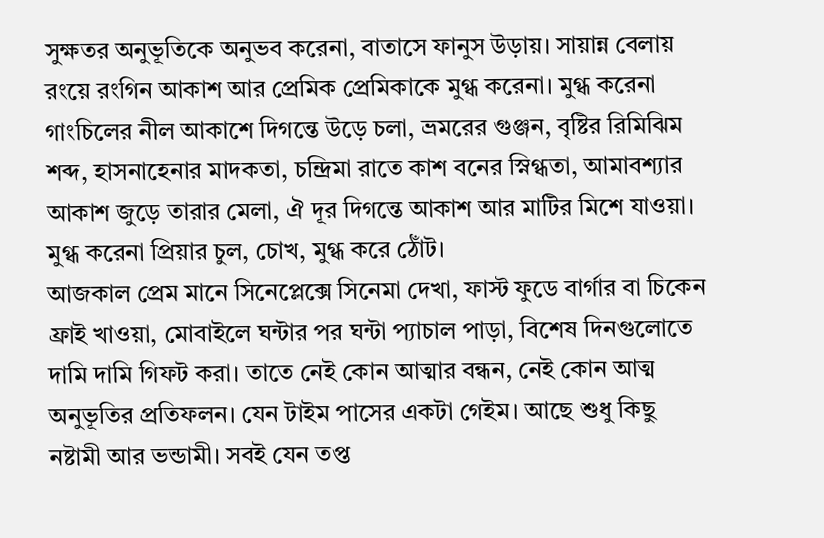সুক্ষতর অনুভূতিকে অনুভব করেনা, বাতাসে ফানুস উড়ায়। সায়ান্ন বেলায় রংয়ে রংগিন আকাশ আর প্রেমিক প্রেমিকাকে মুগ্ধ করেনা। মুগ্ধ করেনা গাংচিলের নীল আকাশে দিগন্তে উড়ে চলা, ভ্রমরের গুঞ্জন, বৃষ্টির রিমিঝিম শব্দ, হাসনাহেনার মাদকতা, চন্দ্রিমা রাতে কাশ বনের স্নিগ্ধতা, আমাবশ্যার আকাশ জুড়ে তারার মেলা, ঐ দূর দিগন্তে আকাশ আর মাটির মিশে যাওয়া। মুগ্ধ করেনা প্রিয়ার চুল, চোখ, মুগ্ধ করে ঠোঁট।
আজকাল প্রেম মানে সিনেপ্লেক্সে সিনেমা দেখা, ফাস্ট ফুডে বার্গার বা চিকেন ফ্রাই খাওয়া, মোবাইলে ঘন্টার পর ঘন্টা প্যাচাল পাড়া, বিশেষ দিনগুলোতে দামি দামি গিফট করা। তাতে নেই কোন আত্মার বন্ধন, নেই কোন আত্ম অনুভূতির প্রতিফলন। যেন টাইম পাসের একটা গেইম। আছে শুধু কিছু নষ্টামী আর ভন্ডামী। সবই যেন তপ্ত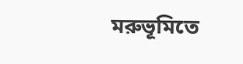মরুভূমিতে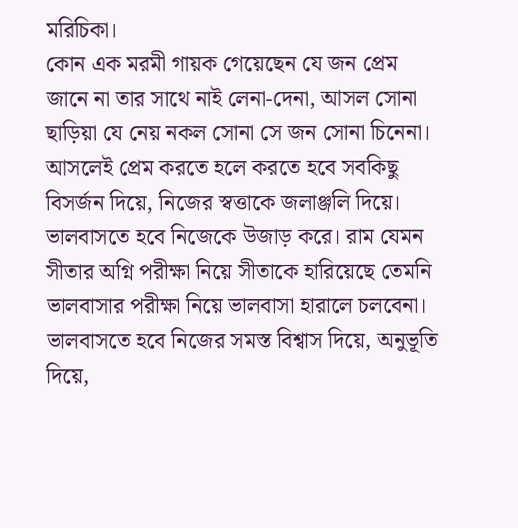মরিচিকা।
কোন এক মরমী গায়ক গেয়েছেন যে জন প্রেম জানে না তার সাথে নাই লেনা-দেনা, আসল সোনা ছাড়িয়া যে নেয় নকল সোনা সে জন সোনা চিনেনা। আসলেই প্রেম করতে হলে করতে হবে সবকিছু বিসর্জন দিয়ে, নিজের স্বত্তাকে জলাঞ্জলি দিয়ে। ভালবাসতে হবে নিজেকে উজাড় করে। রাম যেমন সীতার অগ্নি পরীক্ষা নিয়ে সীতাকে হারিয়েছে তেমনি ভালবাসার পরীক্ষা নিয়ে ভালবাসা হারালে চলবেনা। ভালবাসতে হবে নিজের সমস্ত বিশ্বাস দিয়ে, অনুভূতি দিয়ে,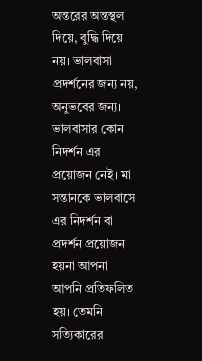অন্তরের অন্তস্থল দিয়ে, বুদ্ধি দিয়ে নয়। ভালবাসা প্রদর্শনের জন্য নয়, অনুভবের জন্য। ভালবাসার কোন নিদর্শন এর প্রয়োজন নেই। মা সন্তানকে ভালবাসে এর নিদর্শন বা প্রদর্শন প্রয়োজন হয়না আপনা আপনি প্রতিফলিত হয়। তেমনি সত্যিকারের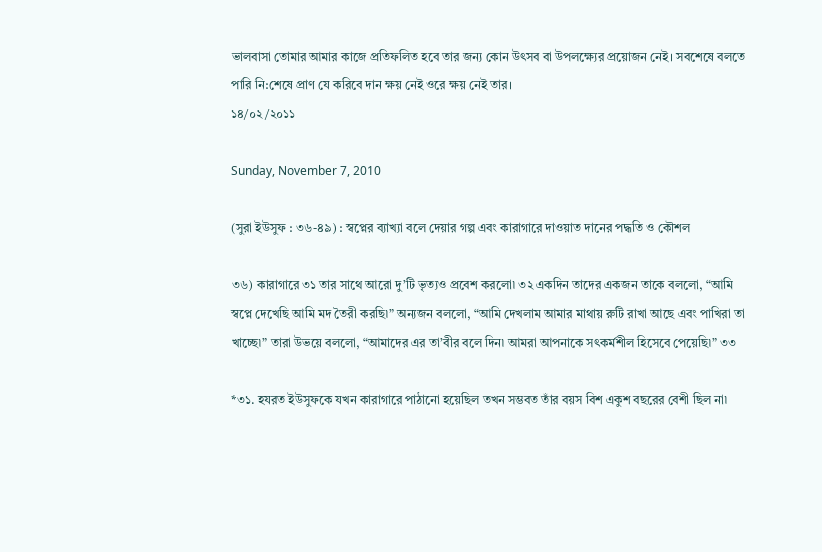ভালবাসা তোমার আমার কাজে প্রতিফলিত হবে তার জন্য কোন উৎসব বা উপলক্ষ্যের প্রয়োজন নেই। সবশেষে বলতে পারি নি:শেষে প্রাণ যে করিবে দান ক্ষয় নেই ওরে ক্ষয় নেই তার।
১৪/০২/২০১১

Sunday, November 7, 2010

(সুরা ইউসুফ : ৩৬-৪৯) : স্বপ্নের ব্যাখ্যা বলে দেয়ার গল্প এবং কারাগারে দাওয়াত দানের পদ্ধতি ও কৌশল

৩৬) কারাগারে ৩১ তার সাথে আরো দু’টি ভৃত্যও প্রবেশ করলো৷ ৩২ একদিন তাদের একজন তাকে বললো, “আমি স্বপ্নে দেখেছি আমি মদ তৈরী করছি৷” অন্যজন বললো, “আমি দেখলাম আমার মাথায় রুটি রাখা আছে এবং পাখিরা তা খাচ্ছে৷” তারা উভয়ে বললো, “আমাদের এর তা’বীর বলে দিন৷ আমরা আপনাকে সৎকর্মশীল হিসেবে পেয়েছি৷” ৩৩

*৩১. হযরত ইউসুফকে যখন কারাগারে পাঠানো হয়েছিল তখন সম্ভবত তাঁর বয়স বিশ একুশ বছরের বেশী ছিল না৷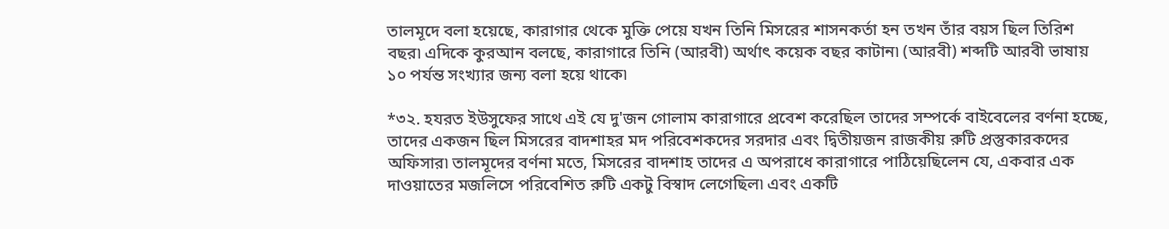তালমূদে বলা হয়েছে, কারাগার থেকে মুক্তি পেয়ে যখন তিনি মিসরের শাসনকর্তা হন তখন তাঁর বয়স ছিল তিরিশ বছর৷ এদিকে কুরআন বলছে, কারাগারে তিনি (আরবী) অর্থাৎ কয়েক বছর কাটান৷ (আরবী) শব্দটি আরবী ভাষায় ১০ পর্যন্ত সংখ্যার জন্য বলা হয়ে থাকে৷

*৩২. হযরত ইউসুফের সাথে এই যে দু'জন গোলাম কারাগারে প্রবেশ করেছিল তাদের সম্পর্কে বাইবেলের বর্ণনা হচ্ছে, তাদের একজন ছিল মিসরের বাদশাহর মদ পরিবেশকদের সরদার এবং দ্বিতীয়জন রাজকীয় রুটি প্রস্তুকারকদের অফিসার৷ তালমূদের বর্ণনা মতে, মিসরের বাদশাহ তাদের এ অপরাধে কারাগারে পাঠিয়েছিলেন যে, একবার এক দাওয়াতের মজলিসে পরিবেশিত রুটি একটু বিস্বাদ লেগেছিল৷ এবং একটি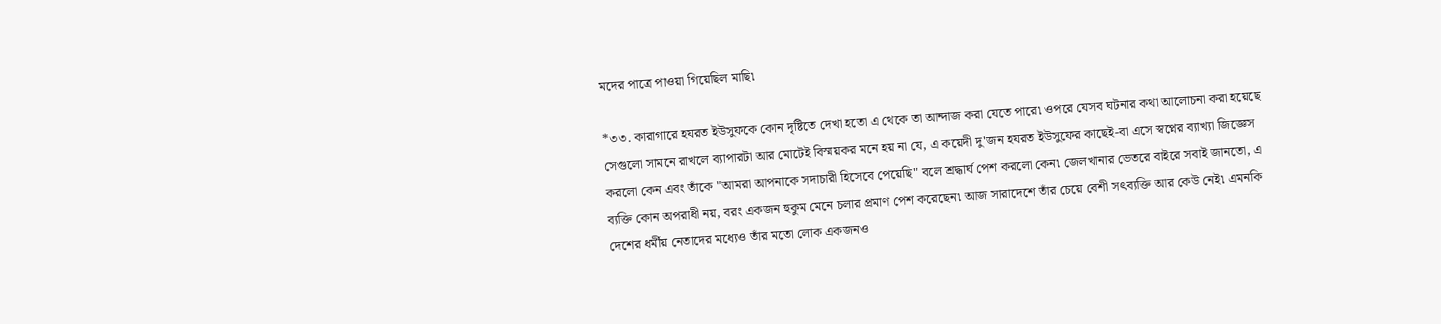মদের পাত্রে পাওয়া গিয়েছিল মাছি৷

*৩৩. কারাগারে হযরত ইউসুফকে কোন দৃষ্টিতে দেখা হতো এ থেকে তা আন্দাজ করা যেতে পারে৷ ওপরে যেসব ঘটনার কথা আলোচনা করা হয়েছে সেগুলো সামনে রাখলে ব্যাপারটা আর মোটেই বিস্ময়কর মনে হয় না যে, এ কয়েদী দু'জন হযরত ইউসুফের কাছেই-বা এসে স্বপ্নের ব্যাখ্যা জিজ্ঞেস করলো কেন এবং তাঁকে "আমরা আপনাকে সদাচারী হিসেবে পেয়েছি" বলে শ্রদ্ধার্ঘ পেশ করলো কেন৷ জেলখানার ভেতরে বাইরে সবাই জানতো, এ ব্যক্তি কোন অপরাধী নয়, বরং একজন হুকুম মেনে চলার প্রমাণ পেশ করেছেন৷ আজ সারাদেশে তাঁর চেয়ে বেশী সৎব্যক্তি আর কেউ নেই৷ এমনকি দেশের ধর্মীয় নেতাদের মধ্যেও তাঁর মতো লোক একজনও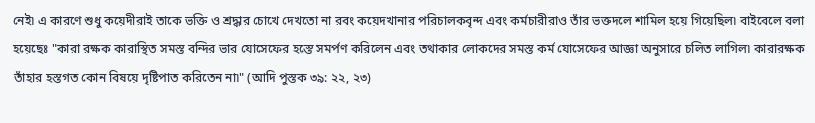নেই৷ এ কারণে শুধু কয়েদীরাই তাকে ভক্তি ও শ্রদ্ধার চোখে দেখতো না রবং কয়েদখানার পরিচালকবৃন্দ এবং কর্মচারীরাও তাঁর ভক্তদলে শামিল হয়ে গিয়েছিল৷ বাইবেলে বলা হয়েছেঃ "কারা রক্ষক কারাস্থিত সমস্ত বন্দির ভার যোসেফের হস্তে সমর্পণ করিলেন এবং তথাকার লোকদের সমস্ত কর্ম যোসেফের আজ্ঞা অনুসারে চলিত লাগিল৷ কারারক্ষক তাঁহার হস্তগত কোন বিষয়ে দৃষ্টিপাত করিতেন না৷" (আদি পুস্তক ৩৯: ২২, ২৩)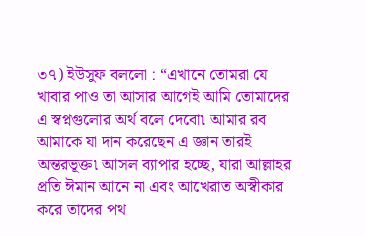৩৭) ইউসুফ বললো : “এখানে তোমরা যে খাবার পাও তা আসার আগেই আমি তোমাদের এ স্বপ্নগুলোর অর্থ বলে দেবো৷ আমার রব আমাকে যা দান করেছেন এ জ্ঞান তারই অন্তরভূক্ত৷ আসল ব্যাপার হচ্ছে, যারা আল্লাহর প্রতি ঈমান আনে না এবং আখেরাত অস্বীকার করে তাদের পথ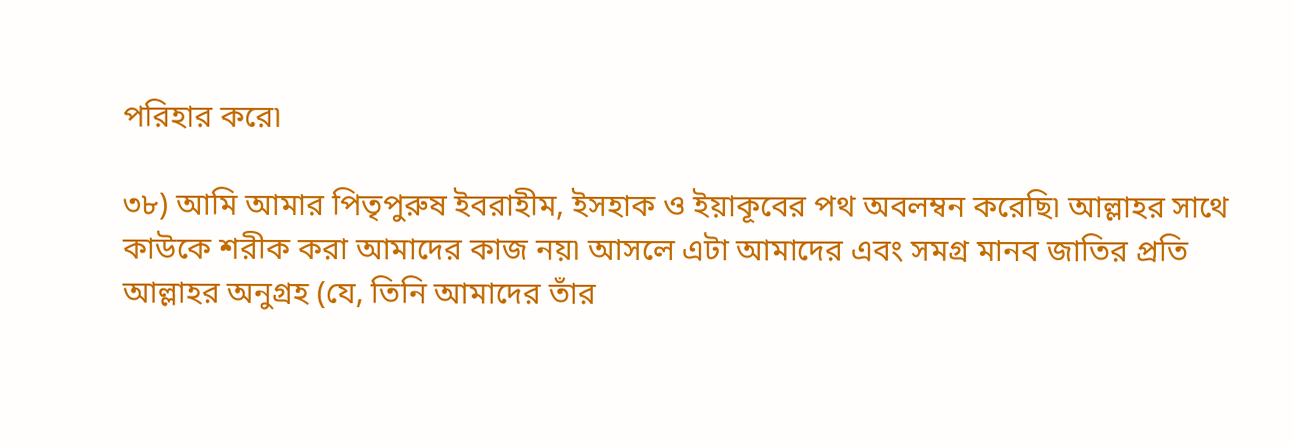পরিহার করে৷

৩৮) আমি আমার পিতৃপুরুষ ইবরাহীম, ইসহাক ও ইয়াকূবের পথ অবলম্বন করেছি৷ আল্লাহর সাথে কাউকে শরীক করা আমাদের কাজ নয়৷ আসলে এটা আমাদের এবং সমগ্র মানব জাতির প্রতি আল্লাহর অনুগ্রহ (যে, তিনি আমাদের তাঁর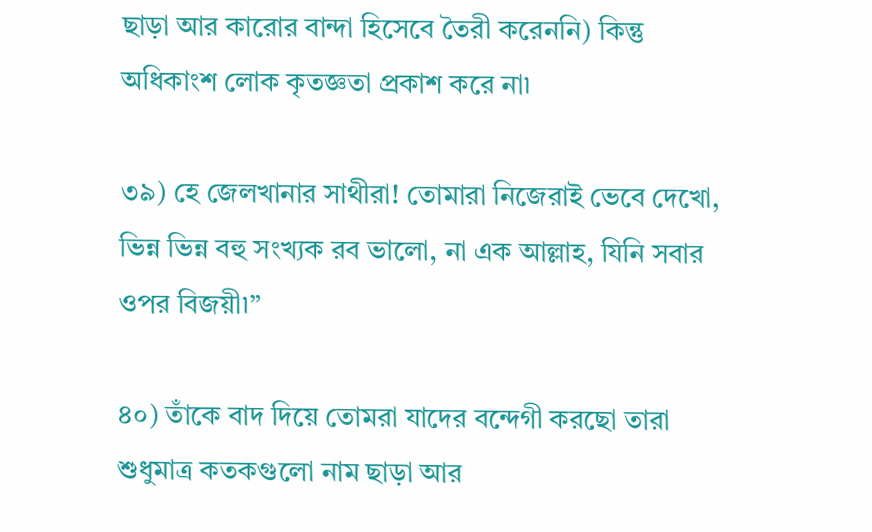ছাড়া আর কারোর বান্দা হিসেবে তৈরী করেননি) কিন্তু অধিকাংশ লোক কৃতজ্ঞতা প্রকাশ করে না৷

৩৯) হে জেলখানার সাথীরা! তোমারা নিজেরাই ভেবে দেখো, ভিন্ন ভিন্ন বহু সংখ্যক রব ভালো, না এক আল্লাহ, যিনি সবার ওপর বিজয়ী৷”

৪০) তাঁকে বাদ দিয়ে তোমরা যাদের বন্দেগী করছো তারা শুধুমাত্র কতকগুলো নাম ছাড়া আর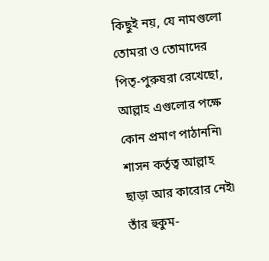কিছুই নয়, যে নামগুলো তোমরা ও তোমাদের পিতৃ-পুরুষরা রেখেছো, আল্লাহ এগুলোর পক্ষে কোন প্রমাণ পাঠাননি৷ শাসন কর্তৃত্ব আল্লাহ ছাড়া আর কারোর নেই৷ তাঁর হুকুম-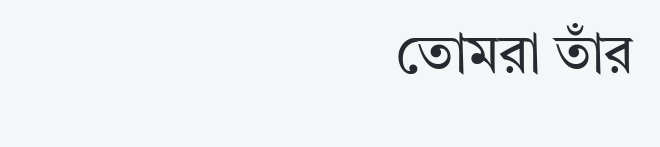তোমরা তাঁর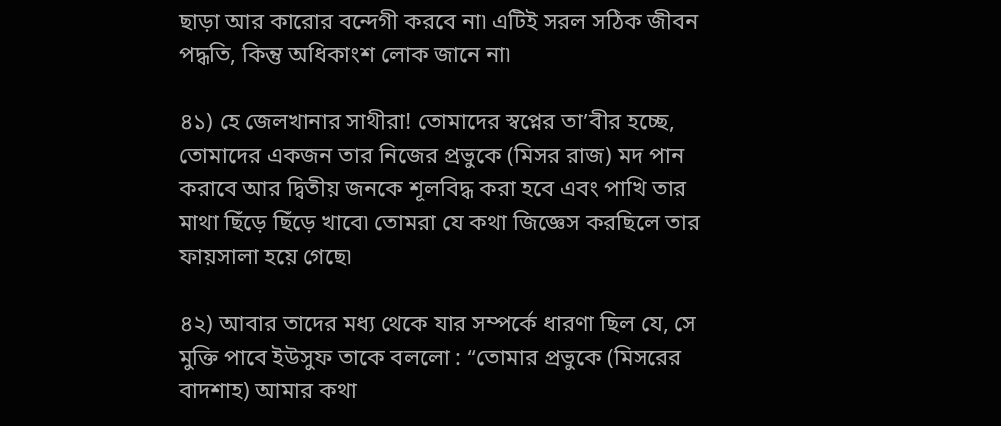ছাড়া আর কারোর বন্দেগী করবে না৷ এটিই সরল সঠিক জীবন পদ্ধতি, কিন্তু অধিকাংশ লোক জানে না৷

৪১) হে জেলখানার সাথীরা! তোমাদের স্বপ্নের তা’বীর হচ্ছে, তোমাদের একজন তার নিজের প্রভুকে (মিসর রাজ) মদ পান করাবে আর দ্বিতীয় জনকে শূলবিদ্ধ করা হবে এবং পাখি তার মাথা ছিঁড়ে ছিঁড়ে খাবে৷ তোমরা যে কথা জিজ্ঞেস করছিলে তার ফায়সালা হয়ে গেছে৷

৪২) আবার তাদের মধ্য থেকে যার সম্পর্কে ধারণা ছিল যে, সে মুক্তি পাবে ইউসুফ তাকে বললো : “তোমার প্রভুকে (মিসরের বাদশাহ) আমার কথা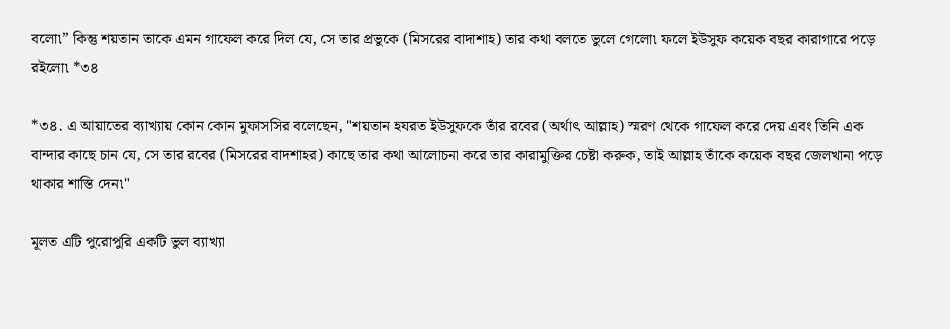বলো৷” কিন্তু শয়তান তাকে এমন গাফেল করে দিল যে, সে তার প্রভুকে (মিসরের বাদাশাহ) তার কথা বলতে ভুলে গেলো৷ ফলে ইউসুফ কয়েক বছর কারাগারে পড়ে রইলো৷ *৩৪

*৩৪. এ আয়াতের ব্যাখ্যায় কোন কোন মুফাসসির বলেছেন, "শয়তান হযরত ইউসুফকে তাঁর রবের (অর্থাৎ আল্লাহ) স্মরণ থেকে গাফেল করে দেয় এবং তিনি এক বান্দার কাছে চান যে, সে তার রবের (মিসরের বাদশাহর) কাছে তার কথা আলোচনা করে তার কারামুক্তির চেষ্টা করুক, তাই আল্লাহ তাঁকে কয়েক বছর জেলখানা পড়ে থাকার শাস্তি দেন৷"

মূলত এটি পুরোপুরি একটি ভুল ব্যাখ্যা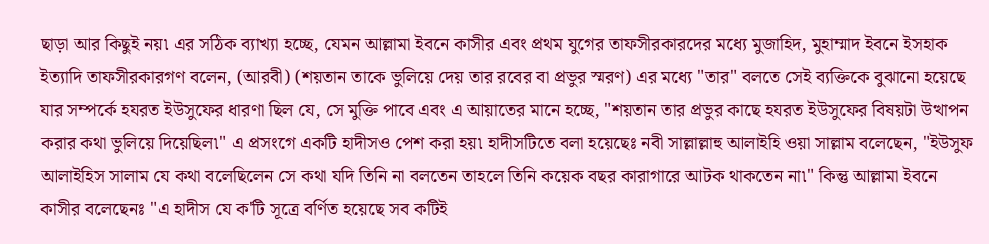ছাড়া আর কিছুই নয়৷ এর সঠিক ব্যাখ্যা হচ্ছে, যেমন আল্লামা ইবনে কাসীর এবং প্রথম যুগের তাফসীরকারদের মধ্যে মুজাহিদ, মুহাম্মাদ ইবনে ইসহাক ইত্যাদি তাফসীরকারগণ বলেন, (আরবী) (শয়তান তাকে ভুলিয়ে দেয় তার রবের বা প্রভুর স্মরণ) এর মধ্যে "তার" বলতে সেই ব্যক্তিকে বুঝানো হয়েছে যার সম্পর্কে হযরত ইউসুফের ধারণা ছিল যে, সে মুক্তি পাবে এবং এ আয়াতের মানে হচ্ছে, "শয়তান তার প্রভুর কাছে হযরত ইউসুফের বিষয়টা উত্থাপন করার কথা ভুলিয়ে দিয়েছিল৷" এ প্রসংগে একটি হাদীসও পেশ করা হয়৷ হাদীসটিতে বলা হয়েছেঃ নবী সাল্লাল্লাহু আলাইহি ওয়া সাল্লাম বলেছেন, "ইউসুফ আলাইহিস সালাম যে কথা বলেছিলেন সে কথা যদি তিনি না বলতেন তাহলে তিনি কয়েক বছর কারাগারে আটক থাকতেন না৷" কিন্তু আল্লামা ইবনে কাসীর বলেছেনঃ "এ হাদীস যে ক'টি সূত্রে বর্ণিত হয়েছে সব কটিই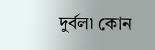দুর্বল৷ কোন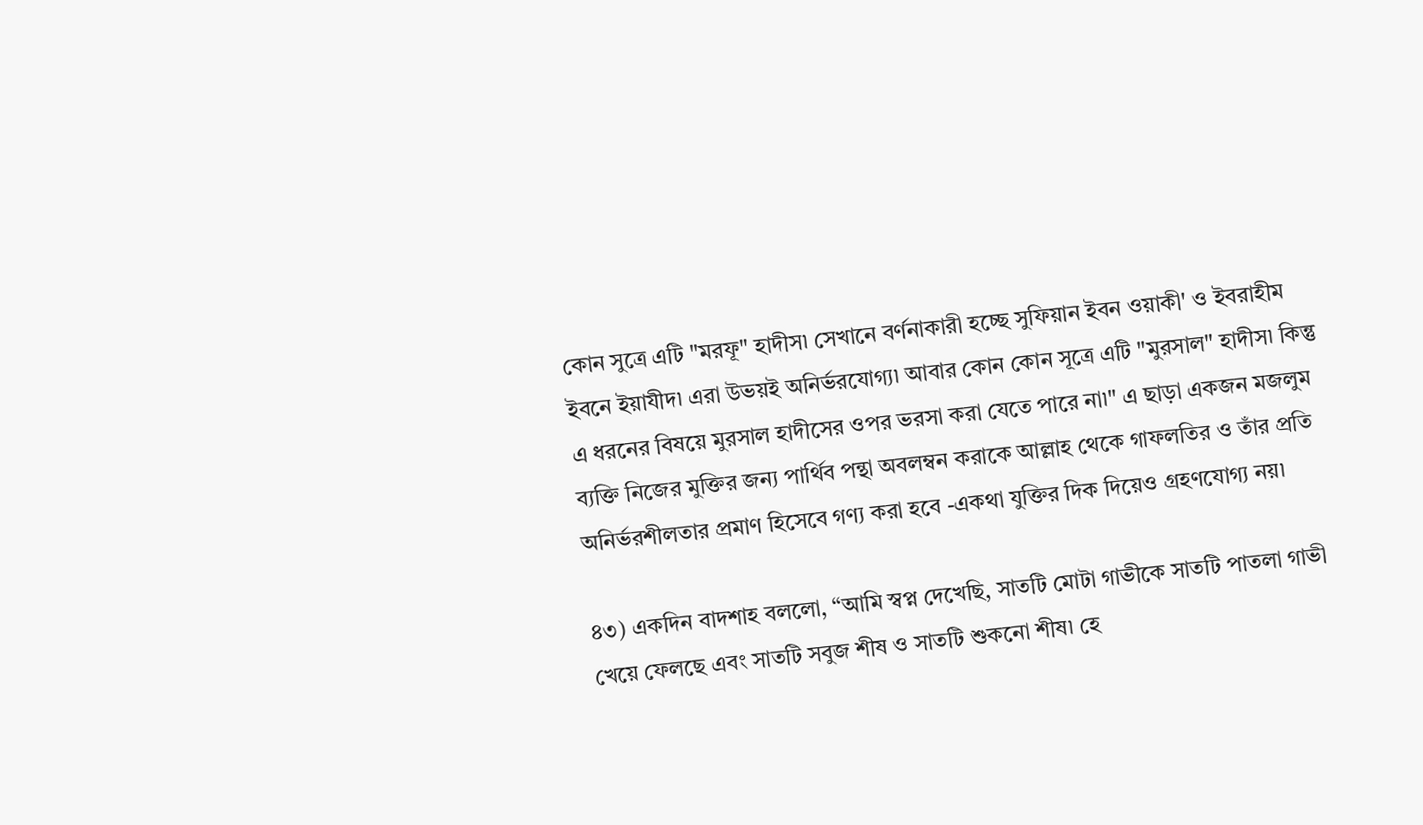কোন সুত্রে এটি "মরফূ" হাদীস৷ সেখানে বর্ণনাকারী হচ্ছে সুফিয়ান ইবন ওয়াকী' ও ইবরাহীম ইবনে ইয়াযীদ৷ এরা উভয়ই অনির্ভরযোগ্য৷ আবার কোন কোন সূত্রে এটি "মুরসাল" হাদীস৷ কিন্তু এ ধরনের বিষয়ে মুরসাল হাদীসের ওপর ভরসা করা যেতে পারে না৷" এ ছাড়া একজন মজলুম ব্যক্তি নিজের মুক্তির জন্য পার্থিব পন্থা অবলম্বন করাকে আল্লাহ থেকে গাফলতির ও তাঁর প্রতি অনির্ভরশীলতার প্রমাণ হিসেবে গণ্য করা হবে -একথা যুক্তির দিক দিয়েও গ্রহণযোগ্য নয়৷

৪৩) একদিন বাদশাহ বললো, “আমি স্বপ্ন দেখেছি, সাতটি মোটা গাভীকে সাতটি পাতলা গাভী খেয়ে ফেলছে এবং সাতটি সবুজ শীষ ও সাতটি শুকনো শীষ৷ হে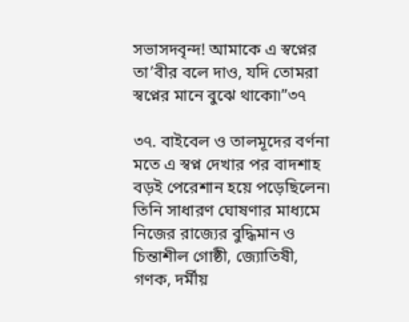সভাসদবৃন্দ! আমাকে এ স্বপ্নের তা’বীর বলে দাও, যদি তোমরা স্বপ্নের মানে বুঝে থাকো৷”৩৭

৩৭. বাইবেল ও তালমূদের বর্ণনা মতে এ স্বপ্ন দেখার পর বাদশাহ বড়ই পেরেশান হয়ে পড়েছিলেন৷ তিনি সাধারণ ঘোষণার মাধ্যমে নিজের রাজ্যের বুদ্ধিমান ও চিন্তাশীল গোষ্ঠী, জ্যোতিষী, গণক, দর্মীয়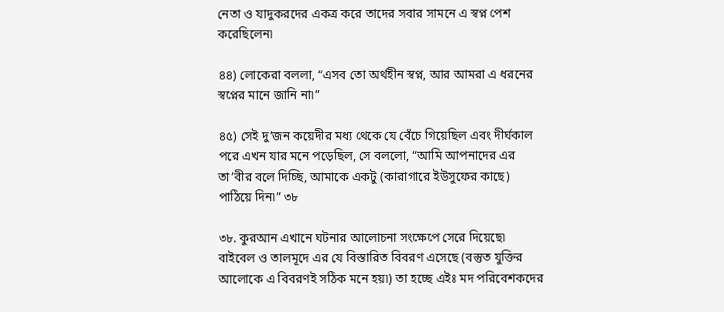নেতা ও যাদুকরদের একত্র করে তাদের সবার সামনে এ স্বপ্ন পেশ করেছিলেন৷

৪৪) লোকেরা বললা, “এসব তো অর্থহীন স্বপ্ন, আর আমরা এ ধরনের স্বপ্নের মানে জানি না৷”

৪৫) সেই দু’জন কয়েদীর মধ্য থেকে যে বেঁচে গিয়েছিল এবং দীর্ঘকাল পরে এখন যার মনে পড়েছিল, সে বললো, “আমি আপনাদের এর তা’বীর বলে দিচ্ছি, আমাকে একটু (কারাগারে ইউসুফের কাছে) পাঠিয়ে দিন৷” ৩৮

৩৮. কুরআন এখানে ঘটনার আলোচনা সংক্ষেপে সেরে দিয়েছে৷ বাইবেল ও তালমূদে এর যে বিস্তারিত বিবরণ এসেছে (বস্তুত যুক্তির আলোকে এ বিবরণই সঠিক মনে হয়৷) তা হচ্ছে এইঃ মদ পরিবেশকদের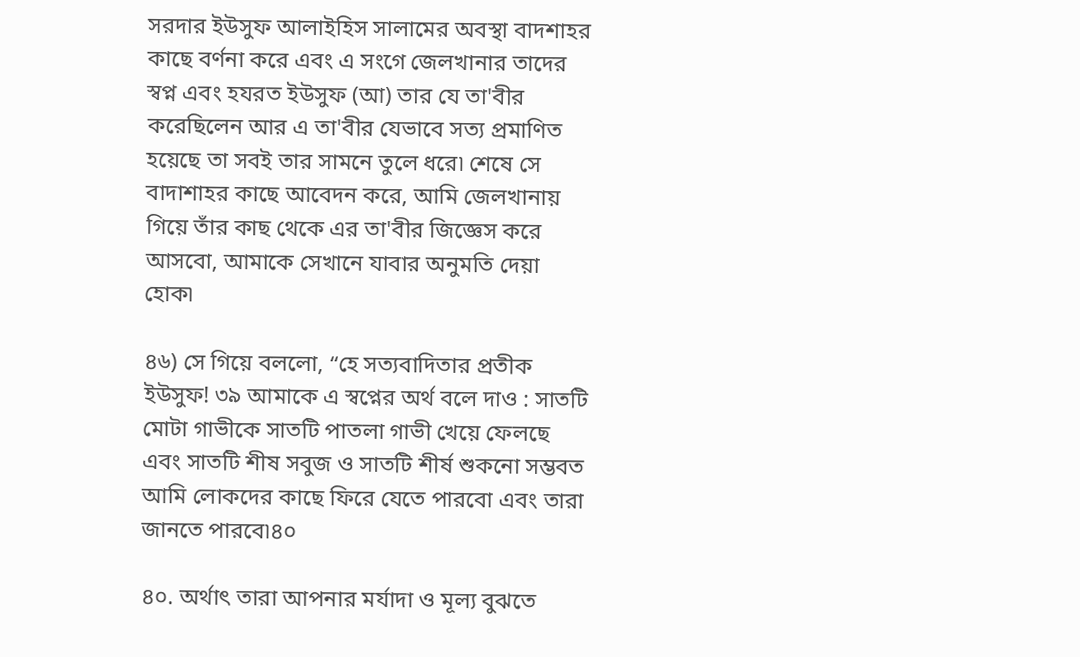সরদার ইউসুফ আলাইহিস সালামের অবস্থা বাদশাহর কাছে বর্ণনা করে এবং এ সংগে জেলখানার তাদের স্বপ্ন এবং হযরত ইউসুফ (আ) তার যে তা'বীর করেছিলেন আর এ তা'বীর যেভাবে সত্য প্রমাণিত হয়েছে তা সবই তার সামনে তুলে ধরে৷ শেষে সে বাদাশাহর কাছে আবেদন করে, আমি জেলখানায় গিয়ে তাঁর কাছ থেকে এর তা'বীর জিজ্ঞেস করে আসবো, আমাকে সেখানে যাবার অনুমতি দেয়া হোক৷

৪৬) সে গিয়ে বললো, “হে সত্যবাদিতার প্রতীক ইউসুফ! ৩৯ আমাকে এ স্বপ্নের অর্থ বলে দাও : সাতটি মোটা গাভীকে সাতটি পাতলা গাভী খেয়ে ফেলছে এবং সাতটি শীষ সবুজ ও সাতটি শীর্ষ শুকনো সম্ভবত আমি লোকদের কাছে ফিরে যেতে পারবো এবং তারা জানতে পারবে৷৪০

৪০. অর্থাৎ তারা আপনার মর্যাদা ও মূল্য বুঝতে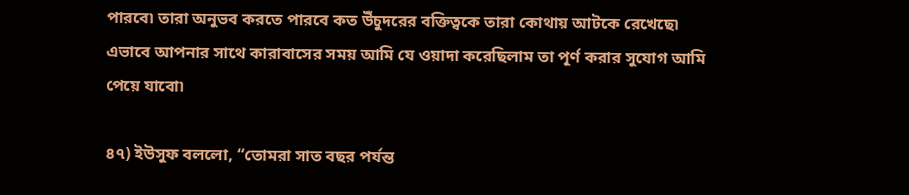পারবে৷ তারা অনুভব করতে পারবে কত উঁচুদরের বক্তিত্বকে তারা কোথায় আটকে রেখেছে৷ এভাবে আপনার সাথে কারাবাসের সময় আমি যে ওয়াদা করেছিলাম তা পূর্ণ করার সুযোগ আমি পেয়ে যাবো৷

৪৭) ইউসুফ বললো, “তোমরা সাত বছর পর্যন্ত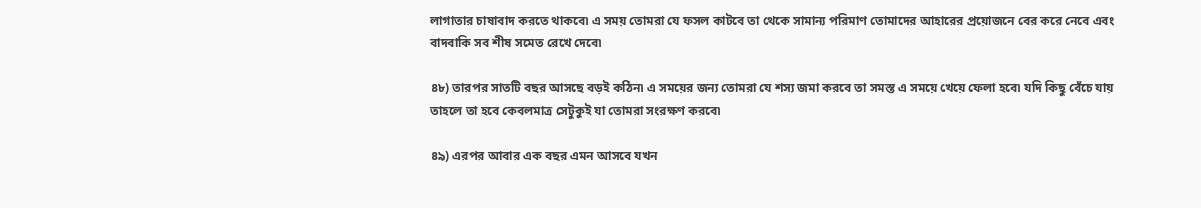লাগাতার চাষাবাদ করতে থাকবে৷ এ সময় তোমরা যে ফসল কাটবে তা থেকে সামান্য পরিমাণ তোমাদের আহারের প্রয়োজনে বের করে নেবে এবং বাদবাকি সব শীষ সমেত রেখে দেবে৷

৪৮) তারপর সাতটি বছর আসছে বড়ই কঠিন৷ এ সময়ের জন্য তোমরা যে শস্য জমা করবে তা সমস্ত এ সময়ে খেয়ে ফেলা হবে৷ যদি কিছু বেঁচে যায় তাহলে তা হবে কেবলমাত্র সেটুকুই যা তোমরা সংরক্ষণ করবে৷

৪৯) এরপর আবার এক বছর এমন আসবে যখন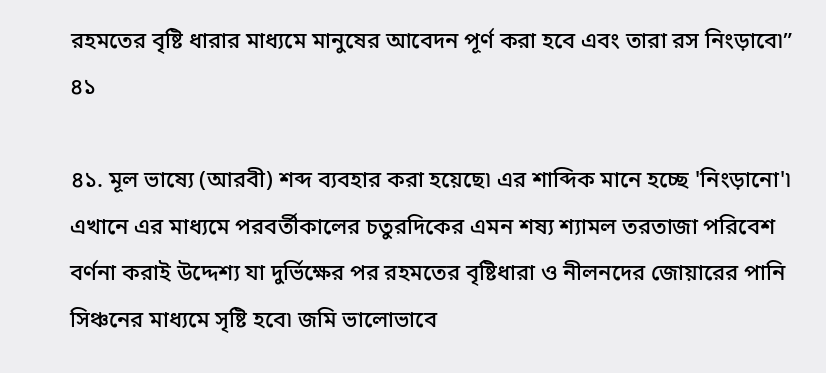রহমতের বৃষ্টি ধারার মাধ্যমে মানুষের আবেদন পূর্ণ করা হবে এবং তারা রস নিংড়াবে৷” ৪১

৪১. মূল ভাষ্যে (আরবী) শব্দ ব্যবহার করা হয়েছে৷ এর শাব্দিক মানে হচ্ছে 'নিংড়ানো'৷ এখানে এর মাধ্যমে পরবর্তীকালের চতুরদিকের এমন শষ্য শ্যামল তরতাজা পরিবেশ বর্ণনা করাই উদ্দেশ্য যা দুর্ভিক্ষের পর রহমতের বৃষ্টিধারা ও নীলনদের জোয়ারের পানি সিঞ্চনের মাধ্যমে সৃষ্টি হবে৷ জমি ভালোভাবে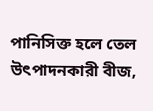পানিসিক্ত হলে তেল উৎপাদনকারী বীজ,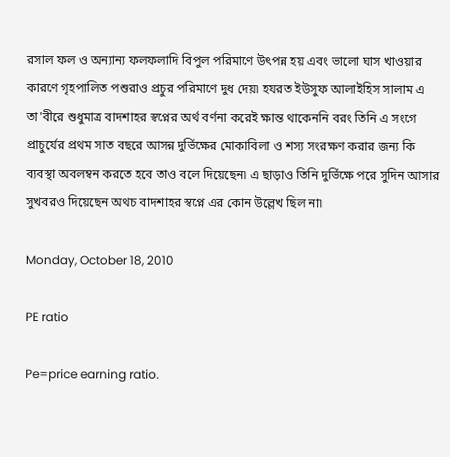রসাল ফল ও অন্যান্য ফলফলাদি বিপুল পরিমাণে উৎপন্ন হয় এবং ভালো ঘাস খাওয়ার কারণে গৃহপালিত পশুরাও প্রচুর পরিমাণে দুধ দেয়৷ হযরত ইউসুফ আলাইহিস সালাম এ তা'বীরে শুধুমাত্র বাদশাহর স্বপ্নের অর্থ বর্ণনা করেই ক্ষান্ত থাকেননি বরং তিনি এ সংগে প্রাচুর্যের প্রথম সাত বছরে আসন্ন দুর্ভিক্ষের মোকাবিলা ও শস্য সংরক্ষণ করার জন্য কি ব্যবস্থা অবলম্বন করতে হবে তাও বলে দিয়েছেন৷ এ ছাড়াও তিনি দুর্ভিক্ষে পরে সুদিন আসার সুখবরও দিয়েছেন অথচ বাদশাহর স্বপ্নে এর কোন উল্লেখ ছিল না৷

Monday, October 18, 2010

PE ratio

Pe=price earning ratio.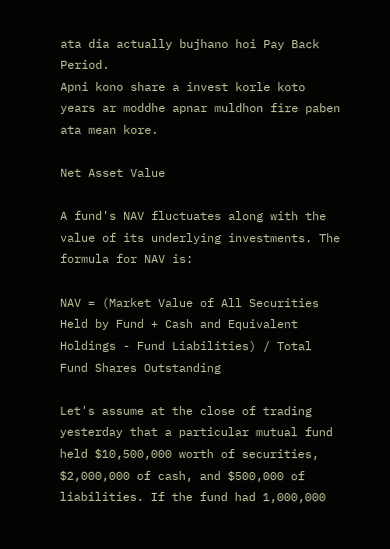ata dia actually bujhano hoi Pay Back Period.
Apni kono share a invest korle koto years ar moddhe apnar muldhon fire paben ata mean kore.

Net Asset Value

A fund's NAV fluctuates along with the value of its underlying investments. The formula for NAV is:

NAV = (Market Value of All Securities Held by Fund + Cash and Equivalent Holdings - Fund Liabilities) / Total Fund Shares Outstanding

Let's assume at the close of trading yesterday that a particular mutual fund held $10,500,000 worth of securities, $2,000,000 of cash, and $500,000 of liabilities. If the fund had 1,000,000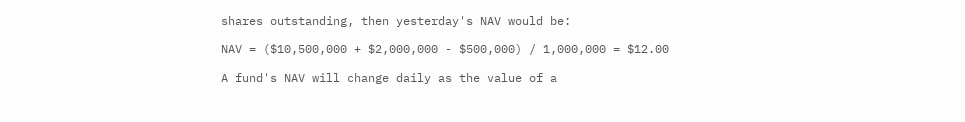shares outstanding, then yesterday's NAV would be:

NAV = ($10,500,000 + $2,000,000 - $500,000) / 1,000,000 = $12.00

A fund's NAV will change daily as the value of a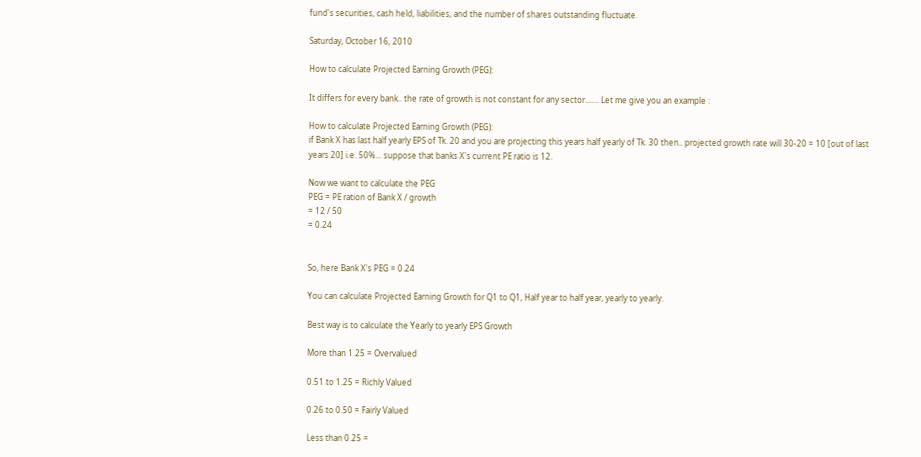fund's securities, cash held, liabilities, and the number of shares outstanding fluctuate.

Saturday, October 16, 2010

How to calculate Projected Earning Growth (PEG):

It differs for every bank.. the rate of growth is not constant for any sector....... Let me give you an example :

How to calculate Projected Earning Growth (PEG):
if Bank X has last half yearly EPS of Tk. 20 and you are projecting this years half yearly of Tk. 30 then.. projected growth rate will 30-20 = 10 [out of last years 20] i.e. 50%... suppose that banks X's current PE ratio is 12.

Now we want to calculate the PEG
PEG = PE ration of Bank X / growth
= 12 / 50
= 0.24


So, here Bank X's PEG = 0.24

You can calculate Projected Earning Growth for Q1 to Q1, Half year to half year, yearly to yearly.

Best way is to calculate the Yearly to yearly EPS Growth

More than 1.25 = Overvalued

0.51 to 1.25 = Richly Valued

0.26 to 0.50 = Fairly Valued

Less than 0.25 =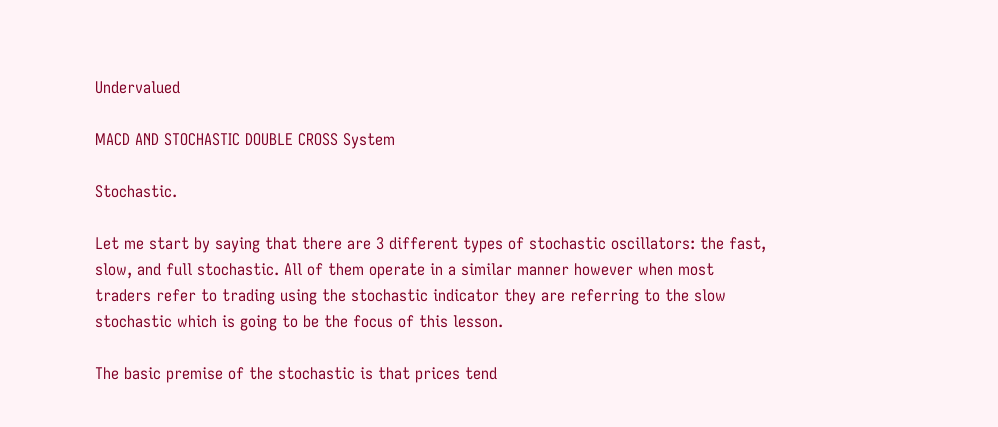Undervalued

MACD AND STOCHASTIC DOUBLE CROSS System

Stochastic.

Let me start by saying that there are 3 different types of stochastic oscillators: the fast, slow, and full stochastic. All of them operate in a similar manner however when most traders refer to trading using the stochastic indicator they are referring to the slow stochastic which is going to be the focus of this lesson.

The basic premise of the stochastic is that prices tend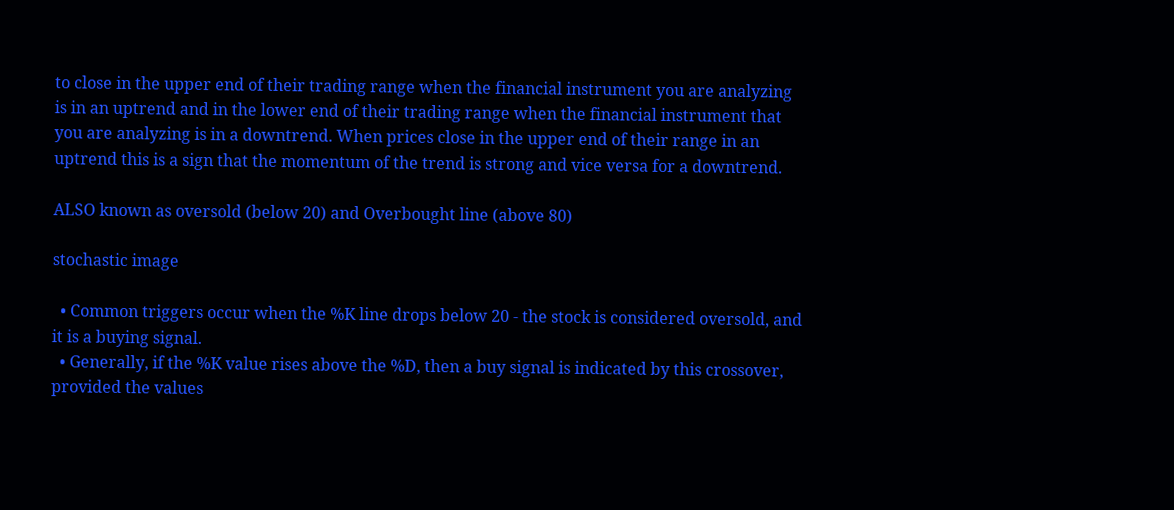to close in the upper end of their trading range when the financial instrument you are analyzing is in an uptrend and in the lower end of their trading range when the financial instrument that you are analyzing is in a downtrend. When prices close in the upper end of their range in an uptrend this is a sign that the momentum of the trend is strong and vice versa for a downtrend.

ALSO known as oversold (below 20) and Overbought line (above 80)

stochastic image

  • Common triggers occur when the %K line drops below 20 - the stock is considered oversold, and it is a buying signal.
  • Generally, if the %K value rises above the %D, then a buy signal is indicated by this crossover, provided the values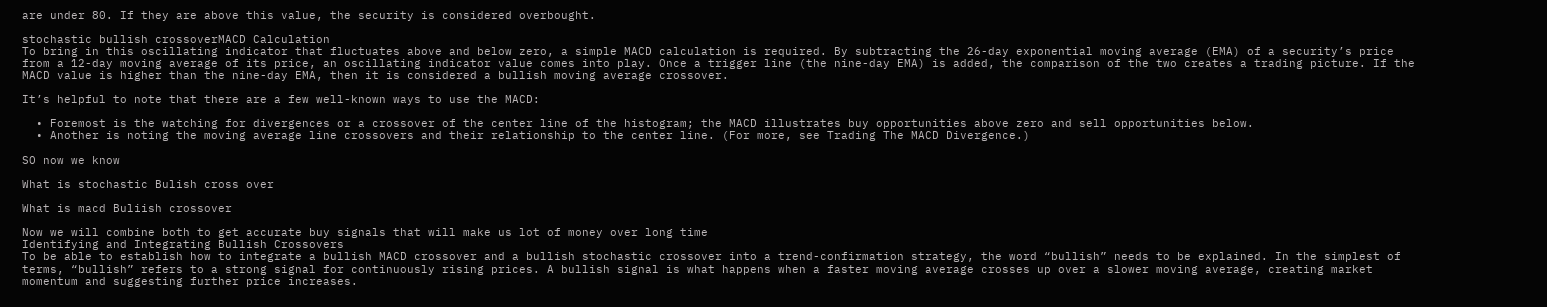are under 80. If they are above this value, the security is considered overbought.

stochastic bullish crossoverMACD Calculation
To bring in this oscillating indicator that fluctuates above and below zero, a simple MACD calculation is required. By subtracting the 26-day exponential moving average (EMA) of a security’s price from a 12-day moving average of its price, an oscillating indicator value comes into play. Once a trigger line (the nine-day EMA) is added, the comparison of the two creates a trading picture. If the MACD value is higher than the nine-day EMA, then it is considered a bullish moving average crossover.

It’s helpful to note that there are a few well-known ways to use the MACD:

  • Foremost is the watching for divergences or a crossover of the center line of the histogram; the MACD illustrates buy opportunities above zero and sell opportunities below.
  • Another is noting the moving average line crossovers and their relationship to the center line. (For more, see Trading The MACD Divergence.)

SO now we know

What is stochastic Bulish cross over

What is macd Buliish crossover

Now we will combine both to get accurate buy signals that will make us lot of money over long time
Identifying and Integrating Bullish Crossovers
To be able to establish how to integrate a bullish MACD crossover and a bullish stochastic crossover into a trend-confirmation strategy, the word “bullish” needs to be explained. In the simplest of terms, “bullish” refers to a strong signal for continuously rising prices. A bullish signal is what happens when a faster moving average crosses up over a slower moving average, creating market momentum and suggesting further price increases.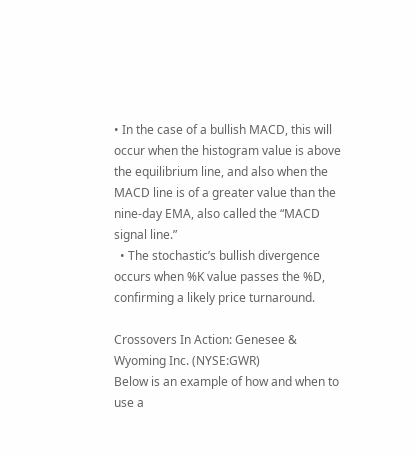• In the case of a bullish MACD, this will occur when the histogram value is above the equilibrium line, and also when the MACD line is of a greater value than the nine-day EMA, also called the “MACD signal line.”
  • The stochastic’s bullish divergence occurs when %K value passes the %D, confirming a likely price turnaround.

Crossovers In Action: Genesee & Wyoming Inc. (NYSE:GWR)
Below is an example of how and when to use a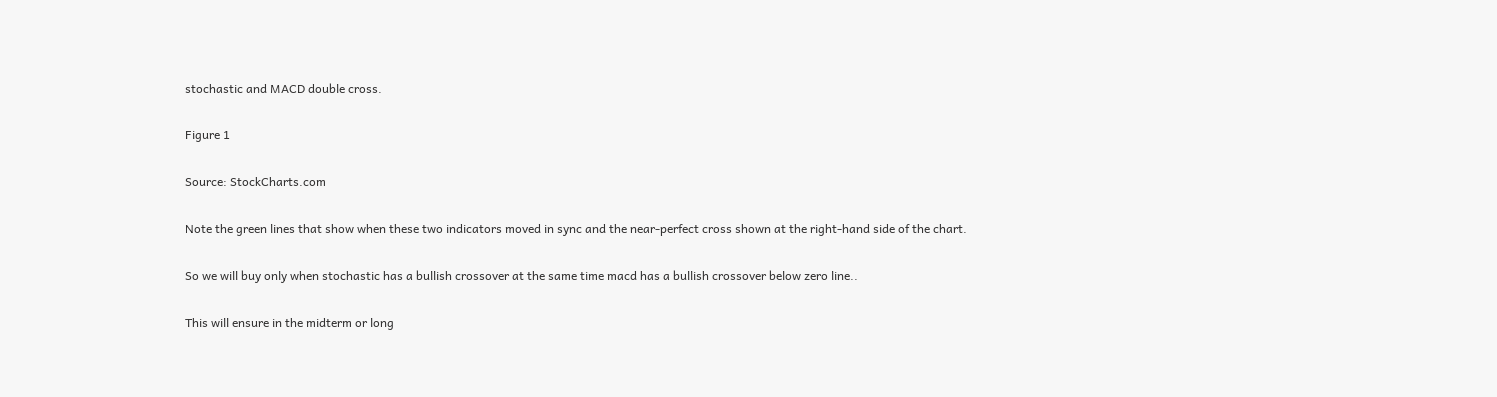stochastic and MACD double cross.

Figure 1

Source: StockCharts.com

Note the green lines that show when these two indicators moved in sync and the near-perfect cross shown at the right-hand side of the chart.

So we will buy only when stochastic has a bullish crossover at the same time macd has a bullish crossover below zero line..

This will ensure in the midterm or long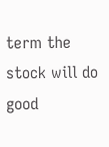term the stock will do good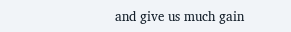and give us much gain